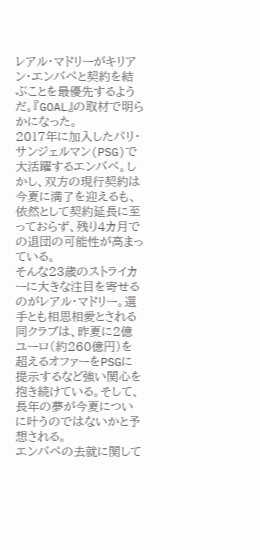レアル・マドリーがキリアン・エンバペと契約を結ぶことを最優先するようだ。『GOAL』の取材で明らかになった。
2017年に加入したパリ・サンジェルマン(PSG)で大活躍するエンバペ。しかし、双方の現行契約は今夏に満了を迎えるも、依然として契約延長に至っておらず、残り4カ月での退団の可能性が高まっている。
そんな23歳のストライカーに大きな注目を寄せるのがレアル・マドリー。選手とも相思相愛とされる同クラブは、昨夏に2億ユーロ(約260億円)を超えるオファーをPSGに提示するなど強い関心を抱き続けている。そして、長年の夢が今夏についに叶うのではないかと予想される。
エンバペの去就に関して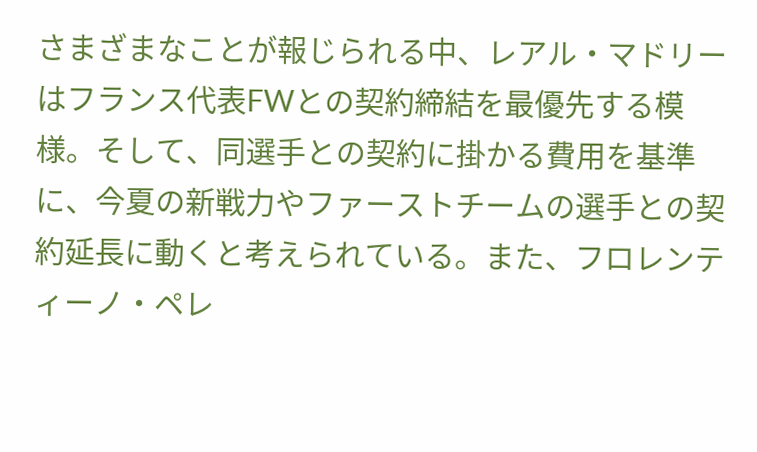さまざまなことが報じられる中、レアル・マドリーはフランス代表FWとの契約締結を最優先する模様。そして、同選手との契約に掛かる費用を基準に、今夏の新戦力やファーストチームの選手との契約延長に動くと考えられている。また、フロレンティーノ・ペレ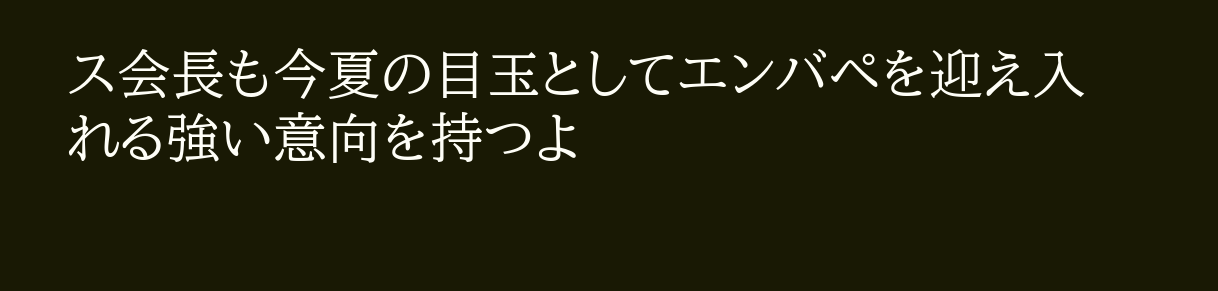ス会長も今夏の目玉としてエンバペを迎え入れる強い意向を持つよ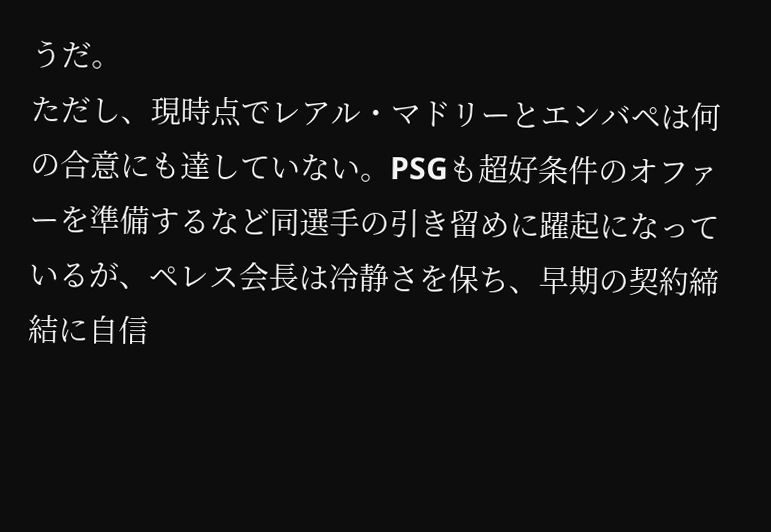うだ。
ただし、現時点でレアル・マドリーとエンバペは何の合意にも達していない。PSGも超好条件のオファーを準備するなど同選手の引き留めに躍起になっているが、ペレス会長は冷静さを保ち、早期の契約締結に自信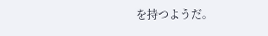を持つようだ。